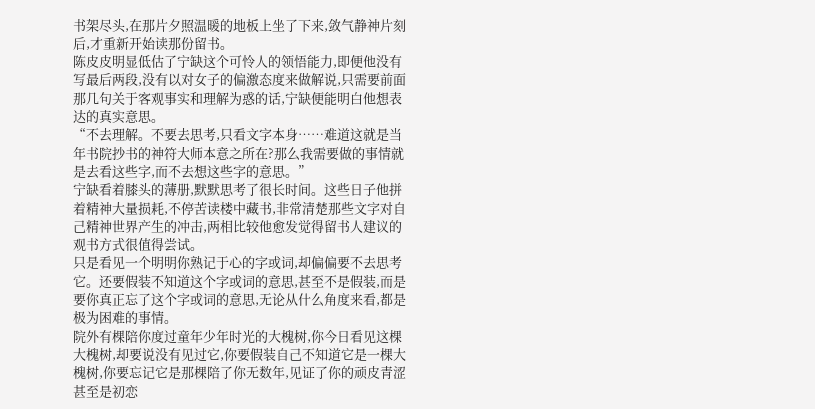书架尽头,在那片夕照温暖的地板上坐了下来,敛气静神片刻后,才重新开始读那份留书。
陈皮皮明显低估了宁缺这个可怜人的领悟能力,即便他没有写最后两段,没有以对女子的偏激态度来做解说,只需要前面那几句关于客观事实和理解为惑的话,宁缺便能明白他想表达的真实意思。
“不去理解。不要去思考,只看文字本身……难道这就是当年书院抄书的神符大师本意之所在?那么我需要做的事情就是去看这些字,而不去想这些字的意思。”
宁缺看着膝头的薄册,默默思考了很长时间。这些日子他拼着精神大量损耗,不停苦读楼中藏书,非常清楚那些文字对自己精神世界产生的冲击,两相比较他愈发觉得留书人建议的观书方式很值得尝试。
只是看见一个明明你熟记于心的字或词,却偏偏要不去思考它。还要假装不知道这个字或词的意思,甚至不是假装,而是要你真正忘了这个字或词的意思,无论从什么角度来看,都是极为困难的事情。
院外有棵陪你度过童年少年时光的大槐树,你今日看见这棵大槐树,却要说没有见过它,你要假装自己不知道它是一棵大槐树,你要忘记它是那棵陪了你无数年,见证了你的顽皮青涩甚至是初恋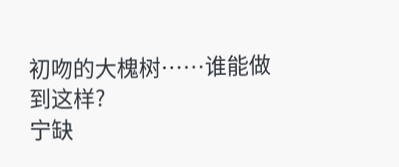初吻的大槐树……谁能做到这样?
宁缺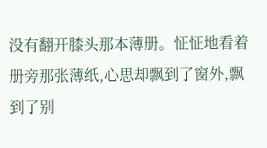没有翻开膝头那本薄册。怔怔地看着册旁那张薄纸,心思却飘到了窗外,飘到了别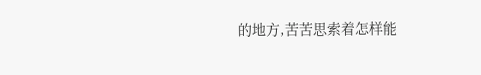的地方,苦苦思索着怎样能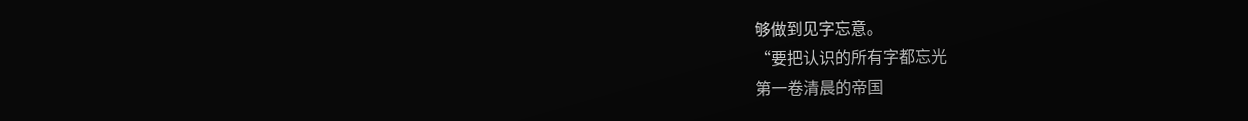够做到见字忘意。
“要把认识的所有字都忘光
第一卷清晨的帝国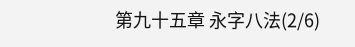第九十五章 永字八法(2/6)